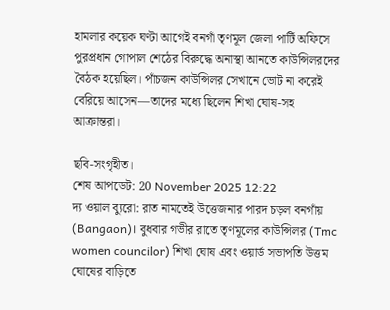হামলার কয়েক ঘণ্টা আগেই বনগাঁ তৃণমূল জেলা পার্টি অফিসে পুরপ্রধান গোপাল শেঠের বিরুদ্ধে অনাস্থা আনতে কাউন্সিলরদের বৈঠক হয়েছিল। পাঁচজন কাউন্সিলর সেখানে ভোট না করেই বেরিয়ে আসেন—তাদের মধ্যে ছিলেন শিখা ঘোষ-সহ আক্রান্তরা।

ছবি-সংগৃহীত।
শেষ আপডেট: 20 November 2025 12:22
দ্য ওয়াল ব্যুরো: রাত নামতেই উত্তেজনার পারদ চড়ল বনগাঁয় (Bangaon)। বুধবার গভীর রাতে তৃণমূলের কাউন্সিলর (Tmc women councilor) শিখা ঘোষ এবং ওয়ার্ড সভাপতি উত্তম ঘোষের বাড়িতে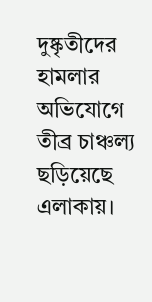দুষ্কৃতীদের হামলার অভিযোগে তীব্র চাঞ্চল্য ছড়িয়েছে এলাকায়।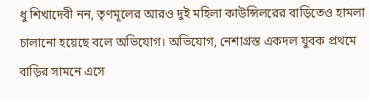ধু শিখাদেবী নন, তৃণমূলের আরও দুই মহিলা কাউন্সিলরের বাড়িতেও হামলা চালানো হয়েছে বলে অভিযোগ। অভিযোগ, নেশাগ্রস্ত একদল যুবক প্রথমে বাড়ির সামনে এসে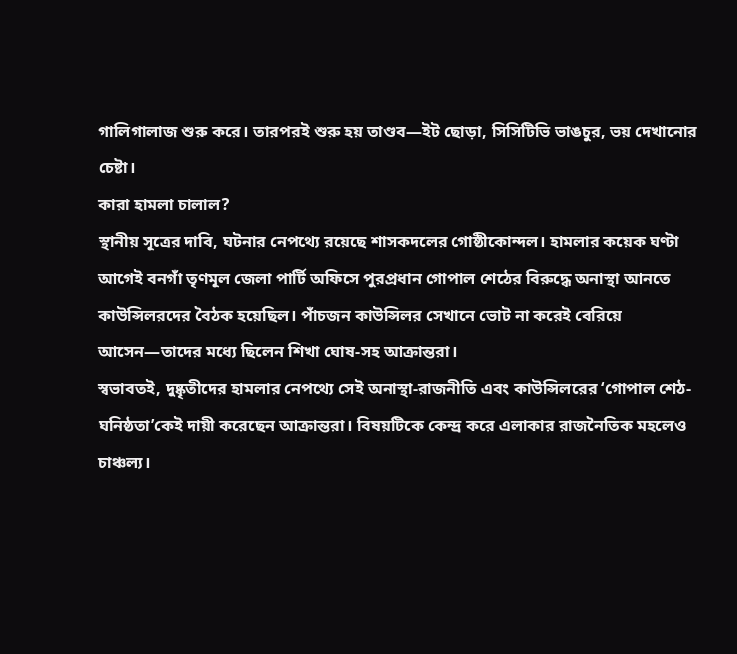গালিগালাজ শুরু করে। তারপরই শুরু হয় তাণ্ডব—ইট ছোড়া, সিসিটিভি ভাঙচুর, ভয় দেখানোর চেষ্টা।
কারা হামলা চালাল?
স্থানীয় সূত্রের দাবি, ঘটনার নেপথ্যে রয়েছে শাসকদলের গোষ্ঠীকোন্দল। হামলার কয়েক ঘণ্টা আগেই বনগাঁ তৃণমূল জেলা পার্টি অফিসে পুরপ্রধান গোপাল শেঠের বিরুদ্ধে অনাস্থা আনতে কাউন্সিলরদের বৈঠক হয়েছিল। পাঁচজন কাউন্সিলর সেখানে ভোট না করেই বেরিয়ে আসেন—তাদের মধ্যে ছিলেন শিখা ঘোষ-সহ আক্রান্তরা।
স্বভাবতই, দুষ্কৃতীদের হামলার নেপথ্যে সেই অনাস্থা-রাজনীতি এবং কাউন্সিলরের ‘গোপাল শেঠ-ঘনিষ্ঠতা’কেই দায়ী করেছেন আক্রান্তরা। বিষয়টিকে কেন্দ্র করে এলাকার রাজনৈতিক মহলেও চাঞ্চল্য।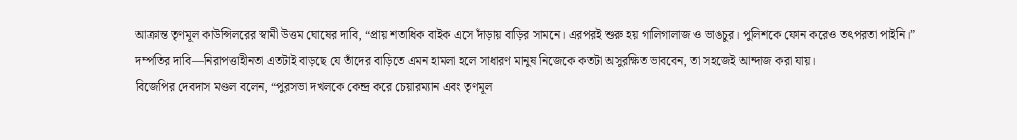আক্রান্ত তৃণমূল কাউন্সিলরের স্বামী উত্তম ঘোষের দাবি, “প্রায় শতাধিক বাইক এসে দাঁড়ায় বাড়ির সামনে। এরপরই শুরু হয় গালিগালাজ ও ভাঙচুর। পুলিশকে ফোন করেও তৎপরতা পাইনি।” দম্পতির দাবি—নিরাপত্তাহীনতা এতটাই বাড়ছে যে তাঁদের বাড়িতে এমন হামলা হলে সাধারণ মানুষ নিজেকে কতটা অসুরক্ষিত ভাববেন, তা সহজেই আন্দাজ করা যায়।
বিজেপির দেবদাস মণ্ডল বলেন, “পুরসভা দখলকে কেন্দ্র করে চেয়ারম্যান এবং তৃণমূল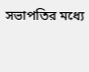সভাপতির মধ্যে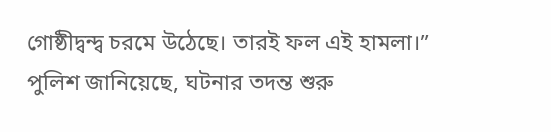গোষ্ঠীদ্বন্দ্ব চরমে উঠেছে। তারই ফল এই হামলা।”
পুলিশ জানিয়েছে, ঘটনার তদন্ত শুরু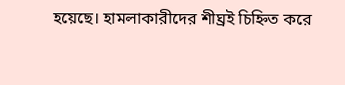হয়েছে। হামলাকারীদের শীঘ্রই চিহ্নিত করে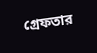গ্রেফতার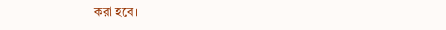করা হবে।